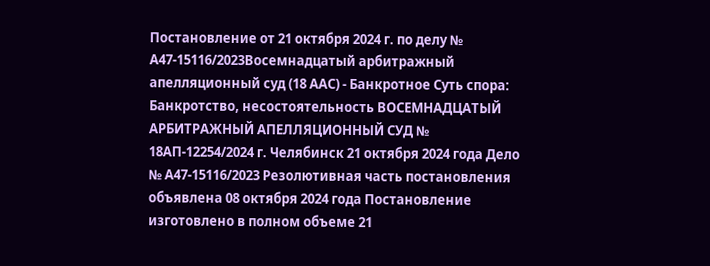Постановление от 21 октября 2024 г. по делу № А47-15116/2023Восемнадцатый арбитражный апелляционный суд (18 ААС) - Банкротное Суть спора: Банкротство, несостоятельность ВОСЕМНАДЦАТЫЙ АРБИТРАЖНЫЙ АПЕЛЛЯЦИОННЫЙ СУД № 18АП-12254/2024 г. Челябинск 21 октября 2024 года Дело № А47-15116/2023 Резолютивная часть постановления объявлена 08 октября 2024 года Постановление изготовлено в полном объеме 21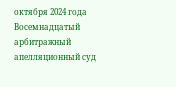октября 2024 года Восемнадцатый арбитражный апелляционный суд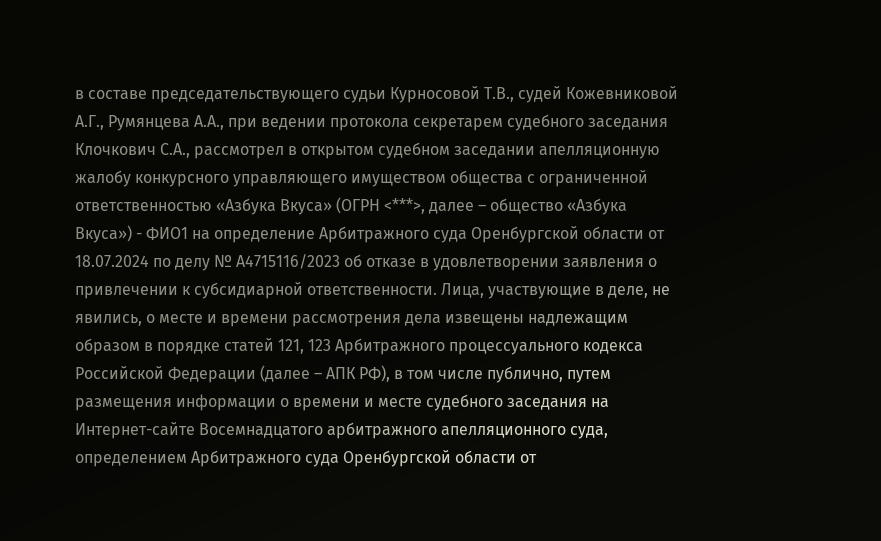в составе председательствующего судьи Курносовой Т.В., судей Кожевниковой А.Г., Румянцева А.А., при ведении протокола секретарем судебного заседания Клочкович С.А., рассмотрел в открытом судебном заседании апелляционную жалобу конкурсного управляющего имуществом общества с ограниченной ответственностью «Азбука Вкуса» (ОГРН <***>, далее – общество «Азбука Вкуса») - ФИО1 на определение Арбитражного суда Оренбургской области от 18.07.2024 по делу № А4715116/2023 об отказе в удовлетворении заявления о привлечении к субсидиарной ответственности. Лица, участвующие в деле, не явились, о месте и времени рассмотрения дела извещены надлежащим образом в порядке статей 121, 123 Арбитражного процессуального кодекса Российской Федерации (далее – АПК РФ), в том числе публично, путем размещения информации о времени и месте судебного заседания на Интернет-сайте Восемнадцатого арбитражного апелляционного суда, определением Арбитражного суда Оренбургской области от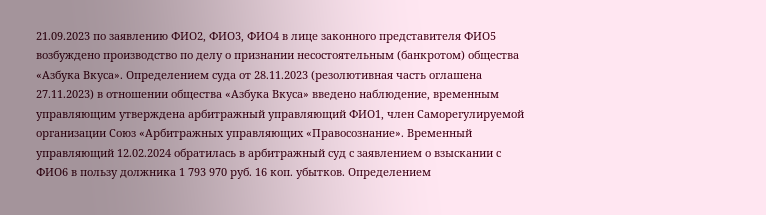21.09.2023 по заявлению ФИО2, ФИО3, ФИО4 в лице законного представителя ФИО5 возбуждено производство по делу о признании несостоятельным (банкротом) общества «Азбука Вкуса». Определением суда от 28.11.2023 (резолютивная часть оглашена 27.11.2023) в отношении общества «Азбука Вкуса» введено наблюдение, временным управляющим утверждена арбитражный управляющий ФИО1, член Саморегулируемой организации Союз «Арбитражных управляющих «Правосознание». Временный управляющий 12.02.2024 обратилась в арбитражный суд с заявлением о взыскании с ФИО6 в пользу должника 1 793 970 руб. 16 коп. убытков. Определением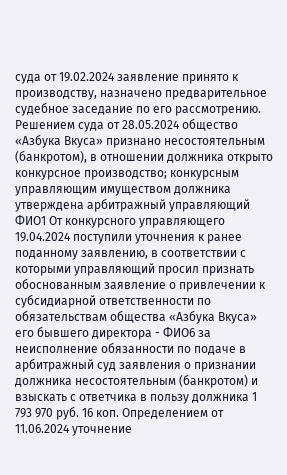суда от 19.02.2024 заявление принято к производству, назначено предварительное судебное заседание по его рассмотрению. Решением суда от 28.05.2024 общество «Азбука Вкуса» признано несостоятельным (банкротом), в отношении должника открыто конкурсное производство; конкурсным управляющим имуществом должника утверждена арбитражный управляющий ФИО1 От конкурсного управляющего 19.04.2024 поступили уточнения к ранее поданному заявлению, в соответствии с которыми управляющий просил признать обоснованным заявление о привлечении к субсидиарной ответственности по обязательствам общества «Азбука Вкуса» его бывшего директора - ФИО6 за неисполнение обязанности по подаче в арбитражный суд заявления о признании должника несостоятельным (банкротом) и взыскать с ответчика в пользу должника 1 793 970 руб. 16 коп. Определением от 11.06.2024 уточнение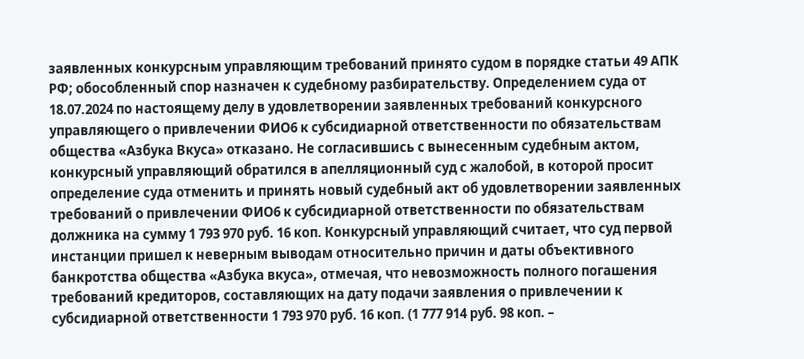заявленных конкурсным управляющим требований принято судом в порядке статьи 49 АПК РФ; обособленный спор назначен к судебному разбирательству. Определением суда от 18.07.2024 по настоящему делу в удовлетворении заявленных требований конкурсного управляющего о привлечении ФИО6 к субсидиарной ответственности по обязательствам общества «Азбука Вкуса» отказано. Не согласившись с вынесенным судебным актом, конкурсный управляющий обратился в апелляционный суд с жалобой, в которой просит определение суда отменить и принять новый судебный акт об удовлетворении заявленных требований о привлечении ФИО6 к субсидиарной ответственности по обязательствам должника на сумму 1 793 970 руб. 16 коп. Конкурсный управляющий считает, что суд первой инстанции пришел к неверным выводам относительно причин и даты объективного банкротства общества «Азбука вкуса», отмечая, что невозможность полного погашения требований кредиторов, составляющих на дату подачи заявления о привлечении к субсидиарной ответственности 1 793 970 руб. 16 коп. (1 777 914 руб. 98 коп. –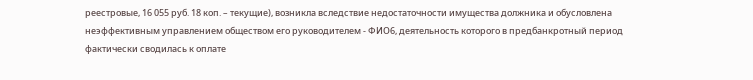реестровые, 16 055 руб. 18 коп. – текущие), возникла вследствие недостаточности имущества должника и обусловлена неэффективным управлением обществом его руководителем - ФИО6, деятельность которого в предбанкротный период фактически сводилась к оплате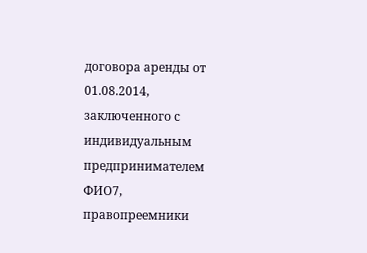договора аренды от 01.08.2014, заключенного с индивидуальным предпринимателем ФИО7, правопреемники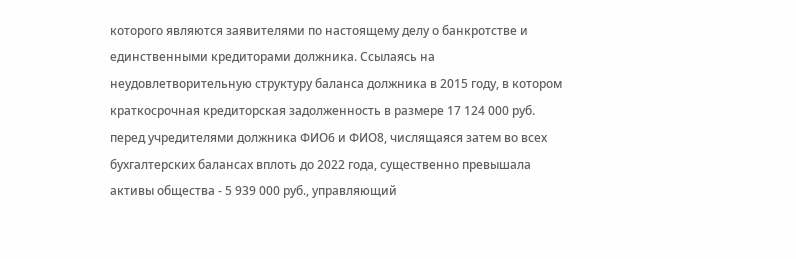которого являются заявителями по настоящему делу о банкротстве и единственными кредиторами должника. Ссылаясь на неудовлетворительную структуру баланса должника в 2015 году, в котором краткосрочная кредиторская задолженность в размере 17 124 000 руб. перед учредителями должника ФИО6 и ФИО8, числящаяся затем во всех бухгалтерских балансах вплоть до 2022 года, существенно превышала активы общества - 5 939 000 руб., управляющий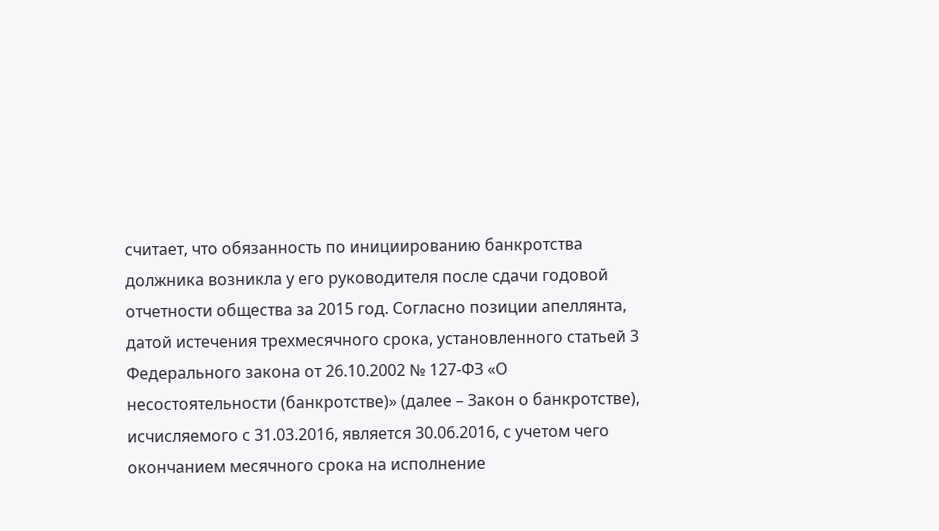считает, что обязанность по инициированию банкротства должника возникла у его руководителя после сдачи годовой отчетности общества за 2015 год. Согласно позиции апеллянта, датой истечения трехмесячного срока, установленного статьей 3 Федерального закона от 26.10.2002 № 127-ФЗ «О несостоятельности (банкротстве)» (далее – Закон о банкротстве), исчисляемого с 31.03.2016, является 30.06.2016, с учетом чего окончанием месячного срока на исполнение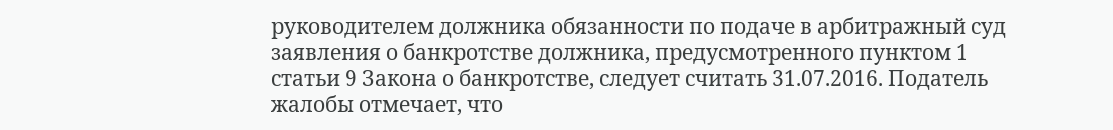руководителем должника обязанности по подаче в арбитражный суд заявления о банкротстве должника, предусмотренного пунктом 1 статьи 9 Закона о банкротстве, следует считать 31.07.2016. Податель жалобы отмечает, что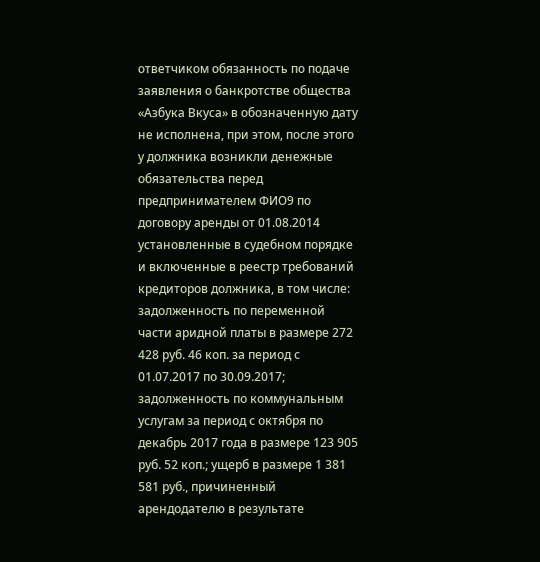ответчиком обязанность по подаче заявления о банкротстве общества «Азбука Вкуса» в обозначенную дату не исполнена, при этом, после этого у должника возникли денежные обязательства перед предпринимателем ФИО9 по договору аренды от 01.08.2014 установленные в судебном порядке и включенные в реестр требований кредиторов должника, в том числе: задолженность по переменной части аридной платы в размере 272 428 руб. 46 коп. за период с 01.07.2017 по 30.09.2017; задолженность по коммунальным услугам за период с октября по декабрь 2017 года в размере 123 905 руб. 52 коп.; ущерб в размере 1 381 581 руб., причиненный арендодателю в результате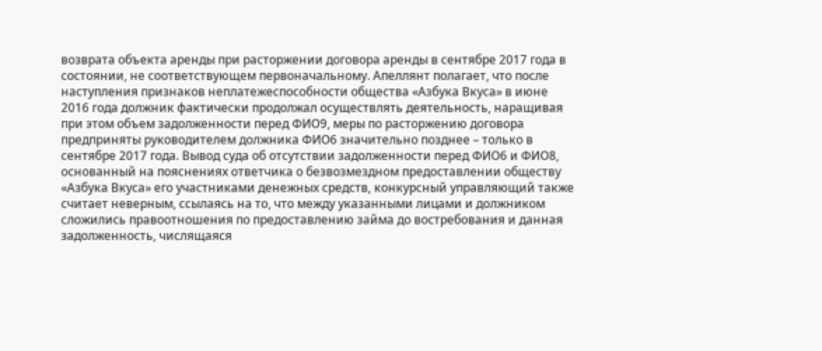возврата объекта аренды при расторжении договора аренды в сентябре 2017 года в состоянии, не соответствующем первоначальному. Апеллянт полагает, что после наступления признаков неплатежеспособности общества «Азбука Вкуса» в июне 2016 года должник фактически продолжал осуществлять деятельность, наращивая при этом объем задолженности перед ФИО9, меры по расторжению договора предприняты руководителем должника ФИО6 значительно позднее – только в сентябре 2017 года. Вывод суда об отсутствии задолженности перед ФИО6 и ФИО8, основанный на пояснениях ответчика о безвозмездном предоставлении обществу «Азбука Вкуса» его участниками денежных средств, конкурсный управляющий также считает неверным, ссылаясь на то, что между указанными лицами и должником сложились правоотношения по предоставлению займа до востребования и данная задолженность, числящаяся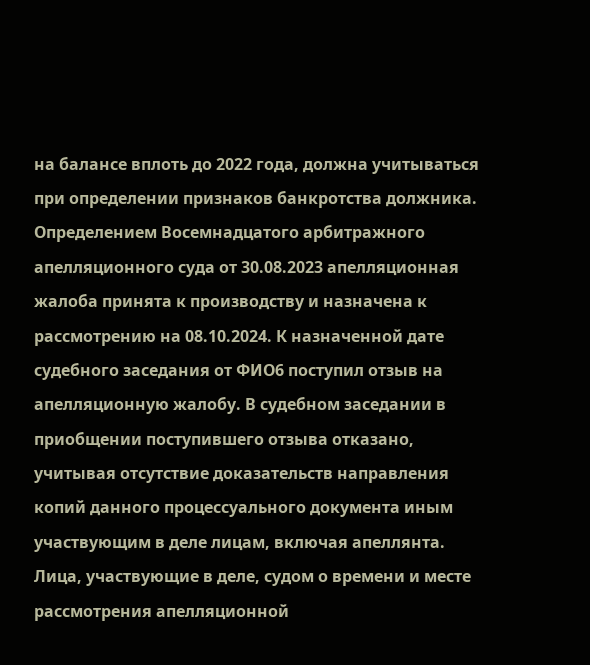на балансе вплоть до 2022 года, должна учитываться при определении признаков банкротства должника. Определением Восемнадцатого арбитражного апелляционного суда от 30.08.2023 апелляционная жалоба принята к производству и назначена к рассмотрению на 08.10.2024. К назначенной дате судебного заседания от ФИО6 поступил отзыв на апелляционную жалобу. В судебном заседании в приобщении поступившего отзыва отказано, учитывая отсутствие доказательств направления копий данного процессуального документа иным участвующим в деле лицам, включая апеллянта. Лица, участвующие в деле, судом о времени и месте рассмотрения апелляционной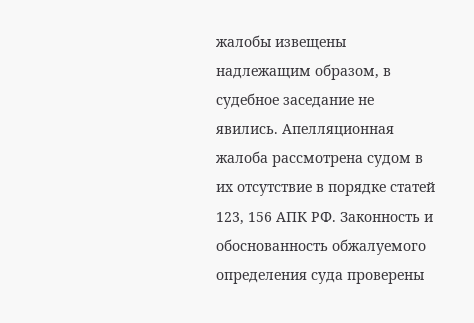жалобы извещены надлежащим образом, в судебное заседание не явились. Апелляционная жалоба рассмотрена судом в их отсутствие в порядке статей 123, 156 АПК РФ. Законность и обоснованность обжалуемого определения суда проверены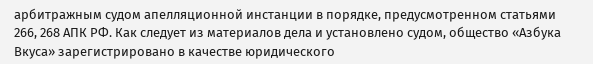арбитражным судом апелляционной инстанции в порядке, предусмотренном статьями 266, 268 АПК РФ. Как следует из материалов дела и установлено судом, общество «Азбука Вкуса» зарегистрировано в качестве юридического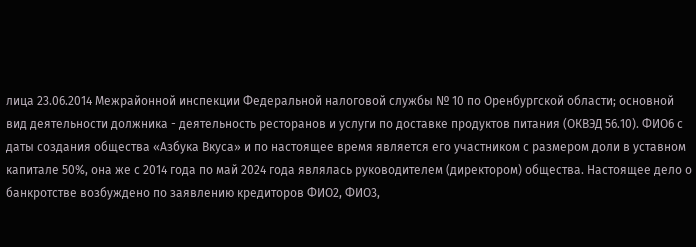лица 23.06.2014 Межрайонной инспекции Федеральной налоговой службы № 10 по Оренбургской области; основной вид деятельности должника - деятельность ресторанов и услуги по доставке продуктов питания (ОКВЭД 56.10). ФИО6 с даты создания общества «Азбука Вкуса» и по настоящее время является его участником с размером доли в уставном капитале 50%, она же с 2014 года по май 2024 года являлась руководителем (директором) общества. Настоящее дело о банкротстве возбуждено по заявлению кредиторов ФИО2, ФИО3,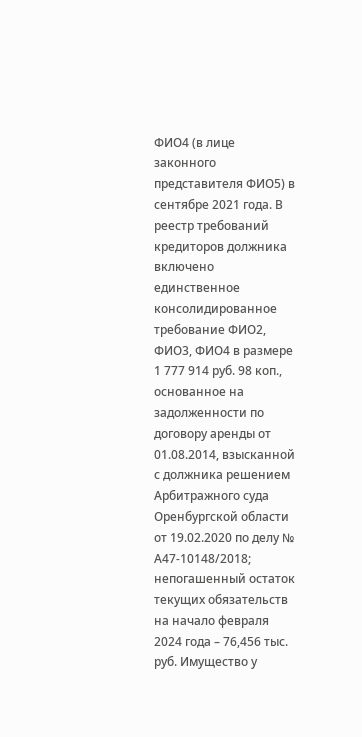ФИО4 (в лице законного представителя ФИО5) в сентябре 2021 года. В реестр требований кредиторов должника включено единственное консолидированное требование ФИО2, ФИО3, ФИО4 в размере 1 777 914 руб. 98 коп., основанное на задолженности по договору аренды от 01.08.2014, взысканной с должника решением Арбитражного суда Оренбургской области от 19.02.2020 по делу № А47-10148/2018; непогашенный остаток текущих обязательств на начало февраля 2024 года – 76,456 тыс. руб. Имущество у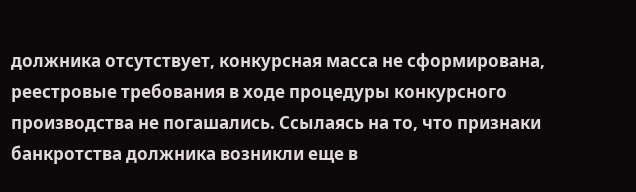должника отсутствует, конкурсная масса не сформирована, реестровые требования в ходе процедуры конкурсного производства не погашались. Ссылаясь на то, что признаки банкротства должника возникли еще в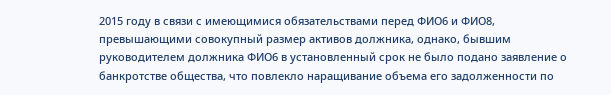2015 году в связи с имеющимися обязательствами перед ФИО6 и ФИО8, превышающими совокупный размер активов должника, однако, бывшим руководителем должника ФИО6 в установленный срок не было подано заявление о банкротстве общества, что повлекло наращивание объема его задолженности по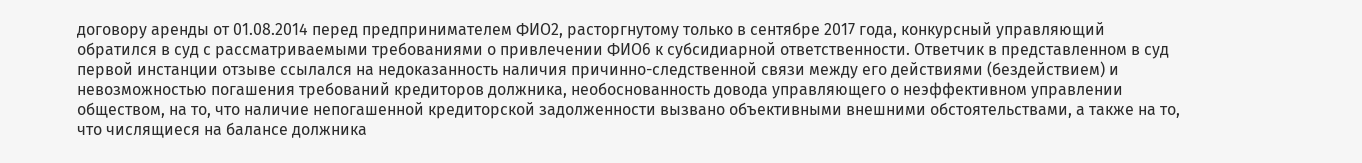договору аренды от 01.08.2014 перед предпринимателем ФИО2, расторгнутому только в сентябре 2017 года, конкурсный управляющий обратился в суд с рассматриваемыми требованиями о привлечении ФИО6 к субсидиарной ответственности. Ответчик в представленном в суд первой инстанции отзыве ссылался на недоказанность наличия причинно-следственной связи между его действиями (бездействием) и невозможностью погашения требований кредиторов должника, необоснованность довода управляющего о неэффективном управлении обществом, на то, что наличие непогашенной кредиторской задолженности вызвано объективными внешними обстоятельствами, а также на то, что числящиеся на балансе должника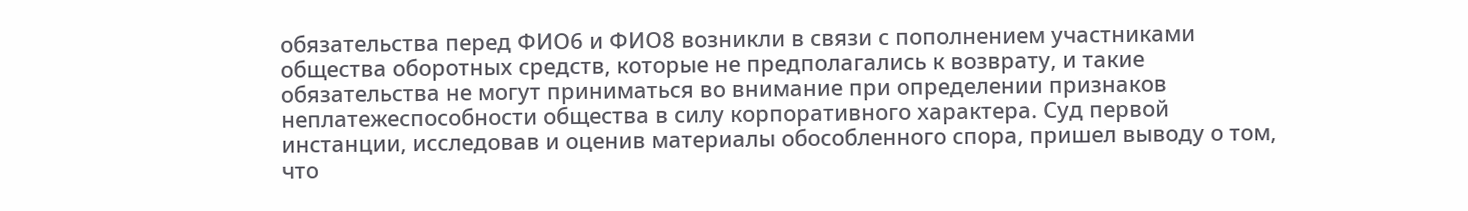обязательства перед ФИО6 и ФИО8 возникли в связи с пополнением участниками общества оборотных средств, которые не предполагались к возврату, и такие обязательства не могут приниматься во внимание при определении признаков неплатежеспособности общества в силу корпоративного характера. Суд первой инстанции, исследовав и оценив материалы обособленного спора, пришел выводу о том, что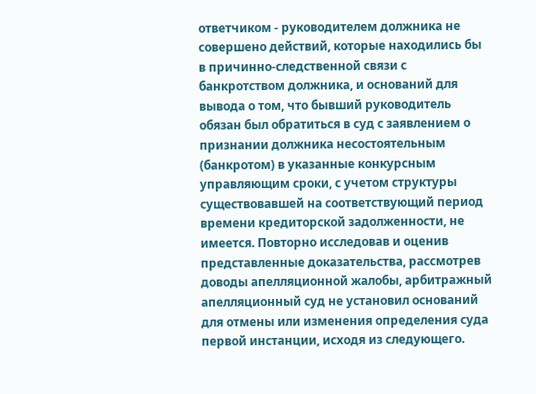ответчиком - руководителем должника не совершено действий, которые находились бы в причинно-следственной связи с банкротством должника, и оснований для вывода о том, что бывший руководитель обязан был обратиться в суд с заявлением о признании должника несостоятельным (банкротом) в указанные конкурсным управляющим сроки, с учетом структуры существовавшей на соответствующий период времени кредиторской задолженности, не имеется. Повторно исследовав и оценив представленные доказательства, рассмотрев доводы апелляционной жалобы, арбитражный апелляционный суд не установил оснований для отмены или изменения определения суда первой инстанции, исходя из следующего.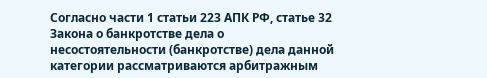Согласно части 1 статьи 223 АПК РФ, статье 32 Закона о банкротстве дела о несостоятельности (банкротстве) дела данной категории рассматриваются арбитражным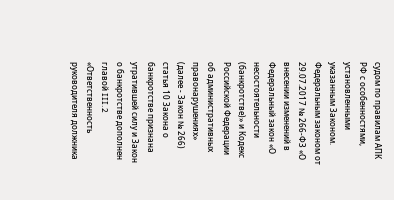судом по правилам АПК РФ с особенностями, установленными указанным Законом. Федеральным законом от 29.07.2017 № 266-ФЗ «О внесении изменений в Федеральный закон «О несостоятельности (банкротстве)» и Кодекс Российской Федерации об административных правонарушениях» (далее - Закон № 266) статья 10 Закона о банкротстве признана утратившей силу и Закон о банкротстве дополнен главой III.2 «Ответственность руководителя должника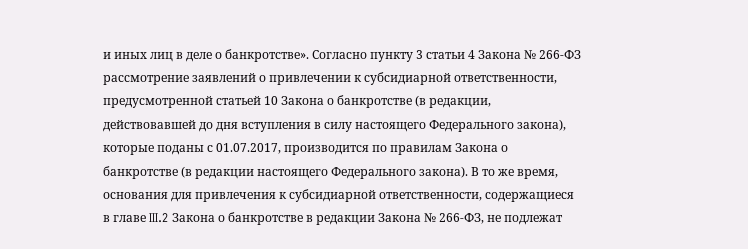и иных лиц в деле о банкротстве». Согласно пункту 3 статьи 4 Закона № 266-ФЗ рассмотрение заявлений о привлечении к субсидиарной ответственности, предусмотренной статьей 10 Закона о банкротстве (в редакции, действовавшей до дня вступления в силу настоящего Федерального закона), которые поданы с 01.07.2017, производится по правилам Закона о банкротстве (в редакции настоящего Федерального закона). В то же время, основания для привлечения к субсидиарной ответственности, содержащиеся в главе III.2 Закона о банкротстве в редакции Закона № 266-ФЗ, не подлежат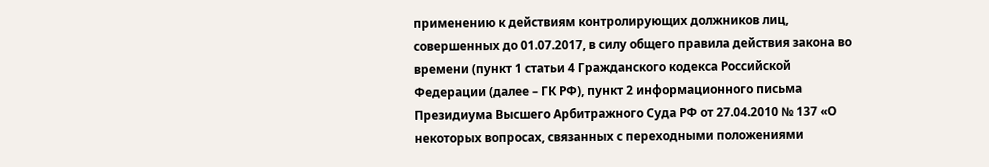применению к действиям контролирующих должников лиц, совершенных до 01.07.2017, в силу общего правила действия закона во времени (пункт 1 статьи 4 Гражданского кодекса Российской Федерации (далее – ГК РФ), пункт 2 информационного письма Президиума Высшего Арбитражного Суда РФ от 27.04.2010 № 137 «О некоторых вопросах, связанных с переходными положениями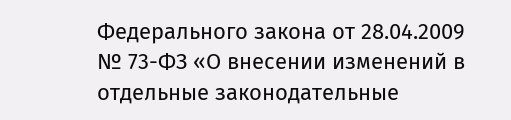Федерального закона от 28.04.2009 № 73-ФЗ «О внесении изменений в отдельные законодательные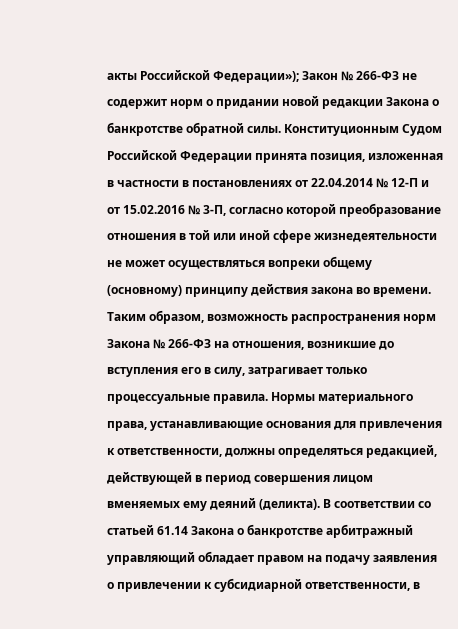акты Российской Федерации»); Закон № 266-ФЗ не содержит норм о придании новой редакции Закона о банкротстве обратной силы. Конституционным Судом Российской Федерации принята позиция, изложенная в частности в постановлениях от 22.04.2014 № 12-П и от 15.02.2016 № 3-П, согласно которой преобразование отношения в той или иной сфере жизнедеятельности не может осуществляться вопреки общему (основному) принципу действия закона во времени. Таким образом, возможность распространения норм Закона № 266-ФЗ на отношения, возникшие до вступления его в силу, затрагивает только процессуальные правила. Нормы материального права, устанавливающие основания для привлечения к ответственности, должны определяться редакцией, действующей в период совершения лицом вменяемых ему деяний (деликта). В соответствии со статьей 61.14 Закона о банкротстве арбитражный управляющий обладает правом на подачу заявления о привлечении к субсидиарной ответственности, в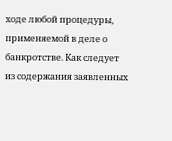ходе любой процедуры, применяемой в деле о банкротстве. Как следует из содержания заявленных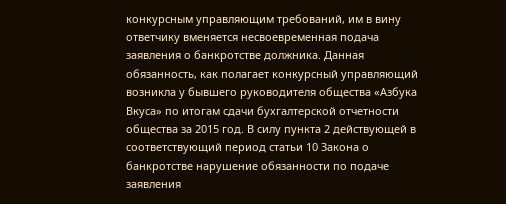конкурсным управляющим требований, им в вину ответчику вменяется несвоевременная подача заявления о банкротстве должника. Данная обязанность, как полагает конкурсный управляющий возникла у бывшего руководителя общества «Азбука Вкуса» по итогам сдачи бухгалтерской отчетности общества за 2015 год. В силу пункта 2 действующей в соответствующий период статьи 10 Закона о банкротстве нарушение обязанности по подаче заявления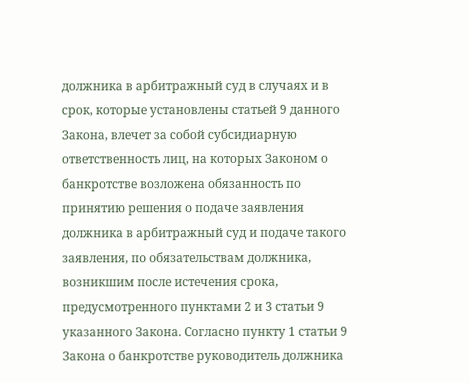должника в арбитражный суд в случаях и в срок, которые установлены статьей 9 данного Закона, влечет за собой субсидиарную ответственность лиц, на которых Законом о банкротстве возложена обязанность по принятию решения о подаче заявления должника в арбитражный суд и подаче такого заявления, по обязательствам должника, возникшим после истечения срока, предусмотренного пунктами 2 и 3 статьи 9 указанного Закона. Согласно пункту 1 статьи 9 Закона о банкротстве руководитель должника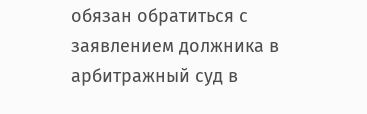обязан обратиться с заявлением должника в арбитражный суд в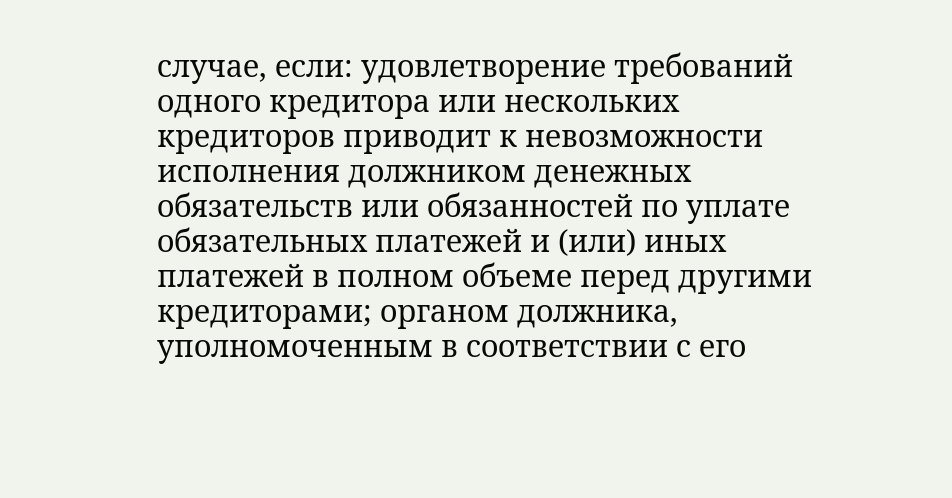случае, если: удовлетворение требований одного кредитора или нескольких кредиторов приводит к невозможности исполнения должником денежных обязательств или обязанностей по уплате обязательных платежей и (или) иных платежей в полном объеме перед другими кредиторами; органом должника, уполномоченным в соответствии с его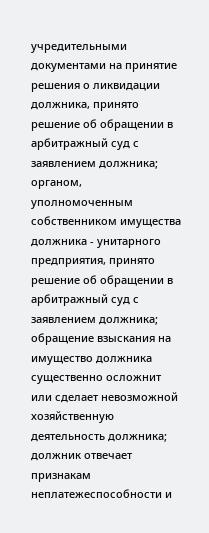учредительными документами на принятие решения о ликвидации должника, принято решение об обращении в арбитражный суд с заявлением должника; органом, уполномоченным собственником имущества должника - унитарного предприятия, принято решение об обращении в арбитражный суд с заявлением должника; обращение взыскания на имущество должника существенно осложнит или сделает невозможной хозяйственную деятельность должника; должник отвечает признакам неплатежеспособности и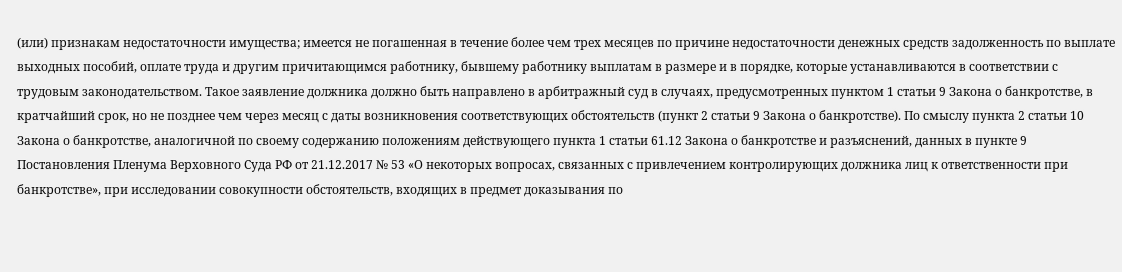(или) признакам недостаточности имущества; имеется не погашенная в течение более чем трех месяцев по причине недостаточности денежных средств задолженность по выплате выходных пособий, оплате труда и другим причитающимся работнику, бывшему работнику выплатам в размере и в порядке, которые устанавливаются в соответствии с трудовым законодательством. Такое заявление должника должно быть направлено в арбитражный суд в случаях, предусмотренных пунктом 1 статьи 9 Закона о банкротстве, в кратчайший срок, но не позднее чем через месяц с даты возникновения соответствующих обстоятельств (пункт 2 статьи 9 Закона о банкротстве). По смыслу пункта 2 статьи 10 Закона о банкротстве, аналогичной по своему содержанию положениям действующего пункта 1 статьи 61.12 Закона о банкротстве и разъяснений, данных в пункте 9 Постановления Пленума Верховного Суда РФ от 21.12.2017 № 53 «О некоторых вопросах, связанных с привлечением контролирующих должника лиц к ответственности при банкротстве», при исследовании совокупности обстоятельств, входящих в предмет доказывания по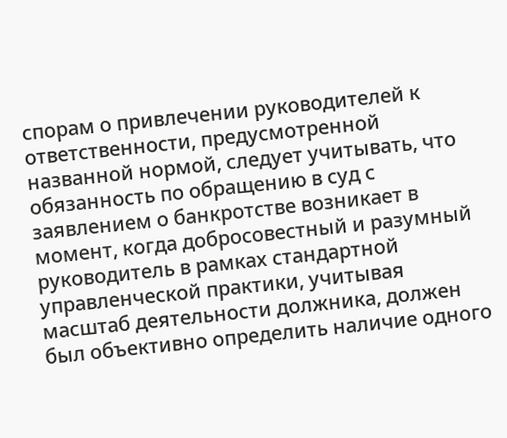спорам о привлечении руководителей к ответственности, предусмотренной названной нормой, следует учитывать, что обязанность по обращению в суд с заявлением о банкротстве возникает в момент, когда добросовестный и разумный руководитель в рамках стандартной управленческой практики, учитывая масштаб деятельности должника, должен был объективно определить наличие одного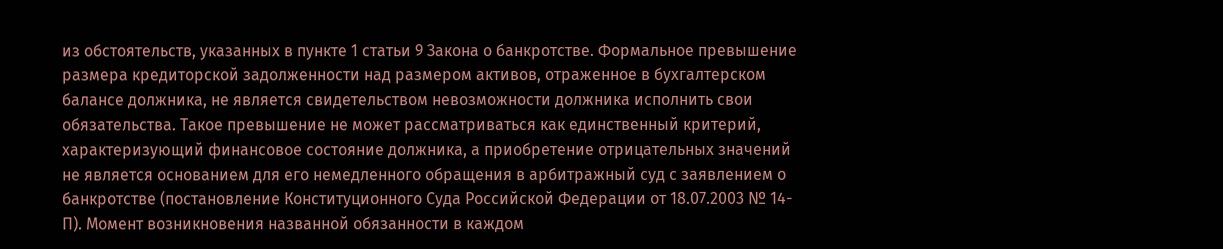из обстоятельств, указанных в пункте 1 статьи 9 Закона о банкротстве. Формальное превышение размера кредиторской задолженности над размером активов, отраженное в бухгалтерском балансе должника, не является свидетельством невозможности должника исполнить свои обязательства. Такое превышение не может рассматриваться как единственный критерий, характеризующий финансовое состояние должника, а приобретение отрицательных значений не является основанием для его немедленного обращения в арбитражный суд с заявлением о банкротстве (постановление Конституционного Суда Российской Федерации от 18.07.2003 № 14-П). Момент возникновения названной обязанности в каждом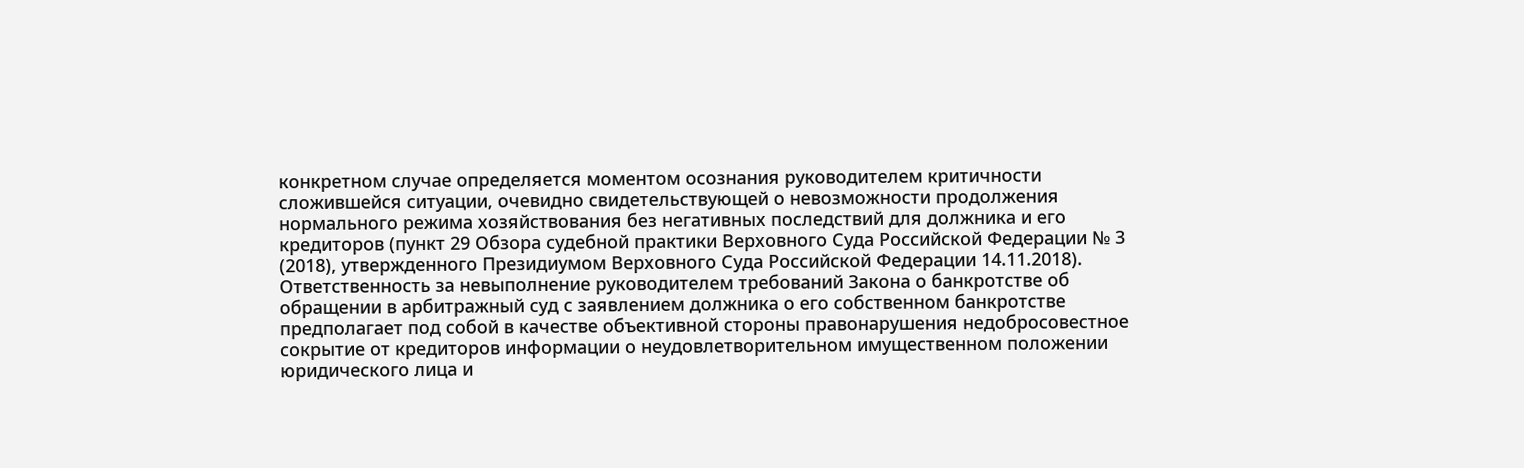конкретном случае определяется моментом осознания руководителем критичности сложившейся ситуации, очевидно свидетельствующей о невозможности продолжения нормального режима хозяйствования без негативных последствий для должника и его кредиторов (пункт 29 Обзора судебной практики Верховного Суда Российской Федерации № 3 (2018), утвержденного Президиумом Верховного Суда Российской Федерации 14.11.2018). Ответственность за невыполнение руководителем требований Закона о банкротстве об обращении в арбитражный суд с заявлением должника о его собственном банкротстве предполагает под собой в качестве объективной стороны правонарушения недобросовестное сокрытие от кредиторов информации о неудовлетворительном имущественном положении юридического лица и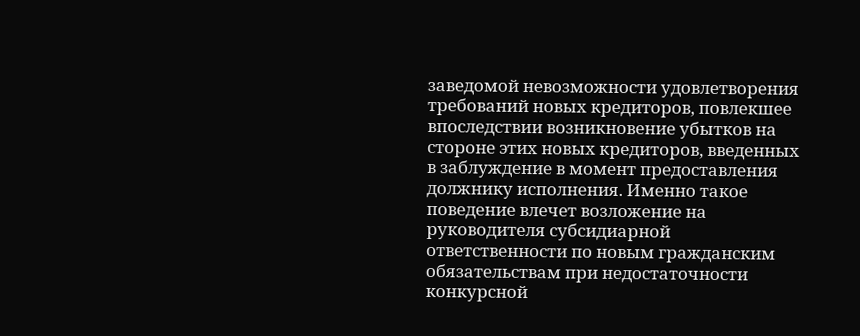заведомой невозможности удовлетворения требований новых кредиторов, повлекшее впоследствии возникновение убытков на стороне этих новых кредиторов, введенных в заблуждение в момент предоставления должнику исполнения. Именно такое поведение влечет возложение на руководителя субсидиарной ответственности по новым гражданским обязательствам при недостаточности конкурсной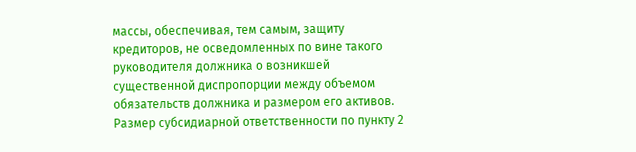массы, обеспечивая, тем самым, защиту кредиторов, не осведомленных по вине такого руководителя должника о возникшей существенной диспропорции между объемом обязательств должника и размером его активов. Размер субсидиарной ответственности по пункту 2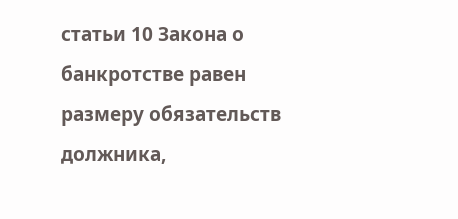статьи 10 Закона о банкротстве равен размеру обязательств должника,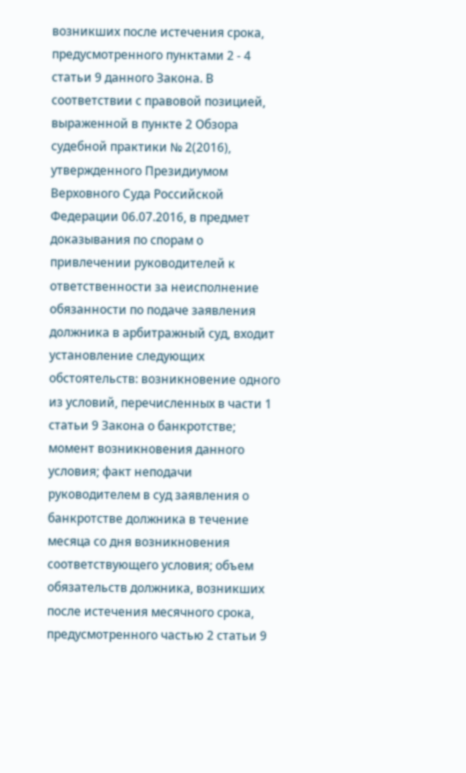возникших после истечения срока, предусмотренного пунктами 2 - 4 статьи 9 данного Закона. В соответствии с правовой позицией, выраженной в пункте 2 Обзора судебной практики № 2(2016), утвержденного Президиумом Верховного Суда Российской Федерации 06.07.2016, в предмет доказывания по спорам о привлечении руководителей к ответственности за неисполнение обязанности по подаче заявления должника в арбитражный суд, входит установление следующих обстоятельств: возникновение одного из условий, перечисленных в части 1 статьи 9 Закона о банкротстве; момент возникновения данного условия; факт неподачи руководителем в суд заявления о банкротстве должника в течение месяца со дня возникновения соответствующего условия; объем обязательств должника, возникших после истечения месячного срока, предусмотренного частью 2 статьи 9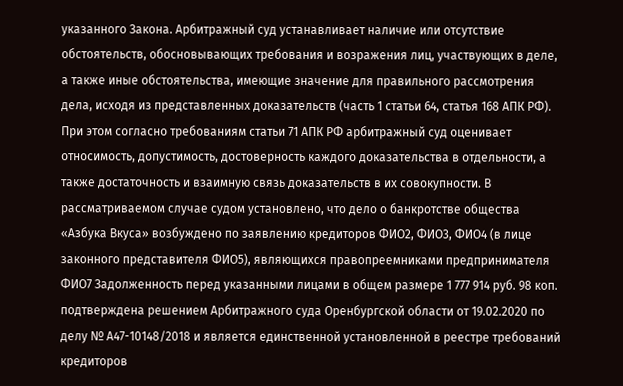указанного Закона. Арбитражный суд устанавливает наличие или отсутствие обстоятельств, обосновывающих требования и возражения лиц, участвующих в деле, а также иные обстоятельства, имеющие значение для правильного рассмотрения дела, исходя из представленных доказательств (часть 1 статьи 64, статья 168 АПК РФ). При этом согласно требованиям статьи 71 АПК РФ арбитражный суд оценивает относимость, допустимость, достоверность каждого доказательства в отдельности, а также достаточность и взаимную связь доказательств в их совокупности. В рассматриваемом случае судом установлено, что дело о банкротстве общества «Азбука Вкуса» возбуждено по заявлению кредиторов ФИО2, ФИО3, ФИО4 (в лице законного представителя ФИО5), являющихся правопреемниками предпринимателя ФИО7 Задолженность перед указанными лицами в общем размере 1 777 914 руб. 98 коп. подтверждена решением Арбитражного суда Оренбургской области от 19.02.2020 по делу № А47-10148/2018 и является единственной установленной в реестре требований кредиторов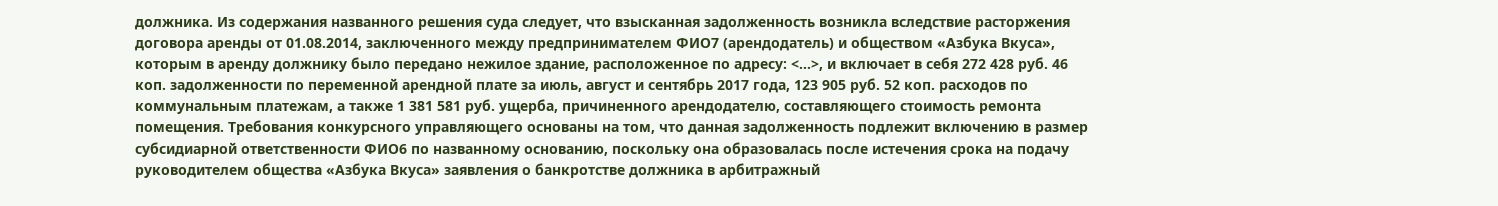должника. Из содержания названного решения суда следует, что взысканная задолженность возникла вследствие расторжения договора аренды от 01.08.2014, заключенного между предпринимателем ФИО7 (арендодатель) и обществом «Азбука Вкуса», которым в аренду должнику было передано нежилое здание, расположенное по адресу: <...>, и включает в себя 272 428 руб. 46 коп. задолженности по переменной арендной плате за июль, август и сентябрь 2017 года, 123 905 руб. 52 коп. расходов по коммунальным платежам, а также 1 381 581 руб. ущерба, причиненного арендодателю, составляющего стоимость ремонта помещения. Требования конкурсного управляющего основаны на том, что данная задолженность подлежит включению в размер субсидиарной ответственности ФИО6 по названному основанию, поскольку она образовалась после истечения срока на подачу руководителем общества «Азбука Вкуса» заявления о банкротстве должника в арбитражный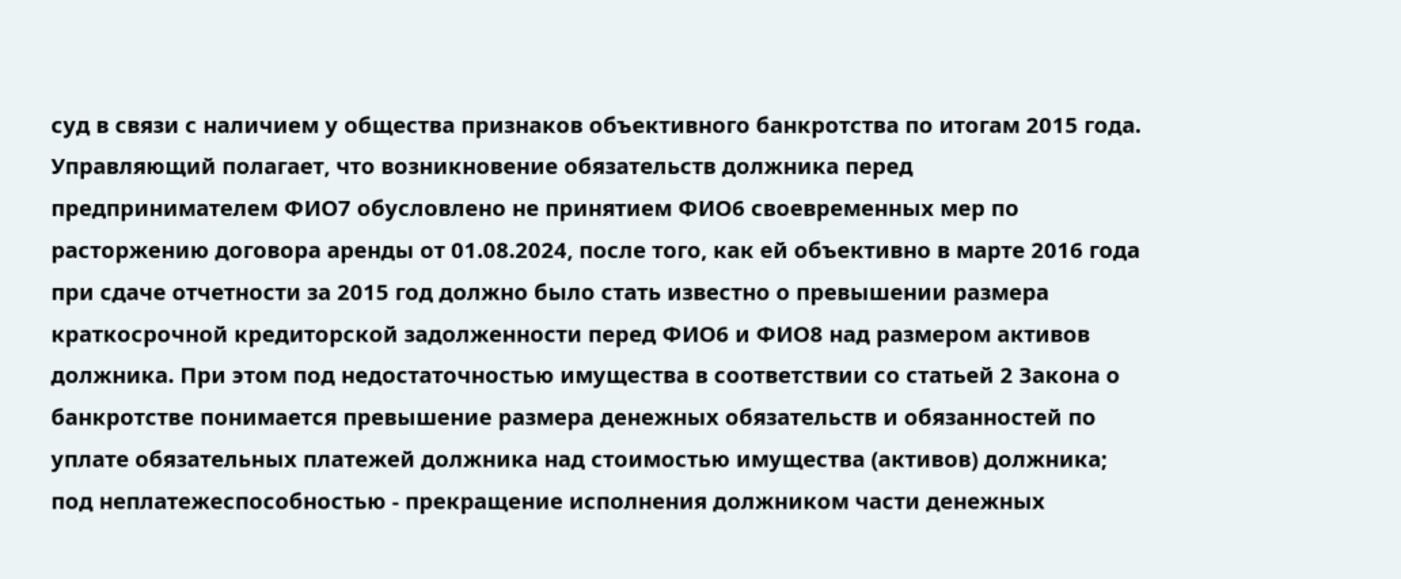суд в связи с наличием у общества признаков объективного банкротства по итогам 2015 года. Управляющий полагает, что возникновение обязательств должника перед предпринимателем ФИО7 обусловлено не принятием ФИО6 своевременных мер по расторжению договора аренды от 01.08.2024, после того, как ей объективно в марте 2016 года при сдаче отчетности за 2015 год должно было стать известно о превышении размера краткосрочной кредиторской задолженности перед ФИО6 и ФИО8 над размером активов должника. При этом под недостаточностью имущества в соответствии со статьей 2 Закона о банкротстве понимается превышение размера денежных обязательств и обязанностей по уплате обязательных платежей должника над стоимостью имущества (активов) должника; под неплатежеспособностью - прекращение исполнения должником части денежных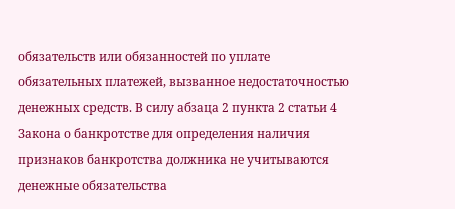обязательств или обязанностей по уплате обязательных платежей, вызванное недостаточностью денежных средств. В силу абзаца 2 пункта 2 статьи 4 Закона о банкротстве для определения наличия признаков банкротства должника не учитываются денежные обязательства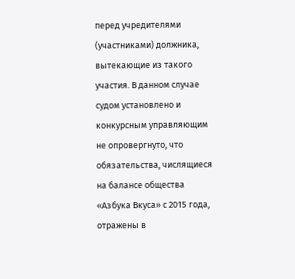перед учредителями (участниками) должника, вытекающие из такого участия. В данном случае судом установлено и конкурсным управляющим не опровергнуто, что обязательства, числящиеся на балансе общества «Азбука Вкуса» с 2015 года, отражены в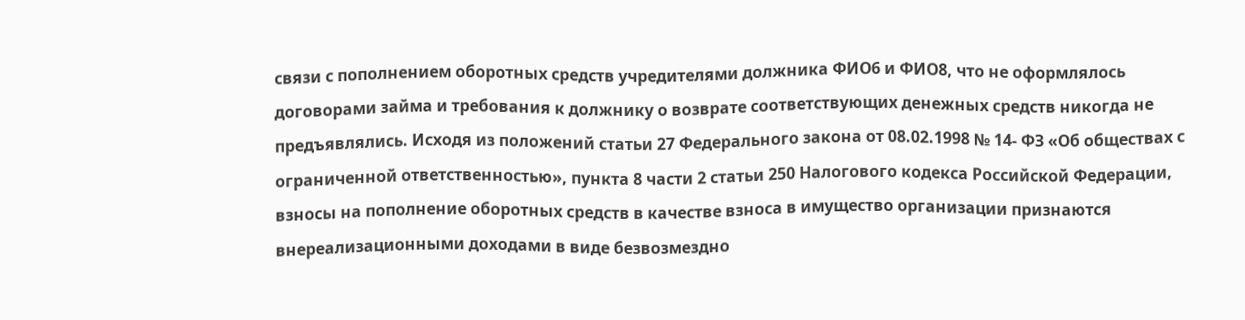связи с пополнением оборотных средств учредителями должника ФИО6 и ФИО8, что не оформлялось договорами займа и требования к должнику о возврате соответствующих денежных средств никогда не предъявлялись. Исходя из положений статьи 27 Федерального закона от 08.02.1998 № 14- ФЗ «Об обществах с ограниченной ответственностью», пункта 8 части 2 статьи 250 Налогового кодекса Российской Федерации, взносы на пополнение оборотных средств в качестве взноса в имущество организации признаются внереализационными доходами в виде безвозмездно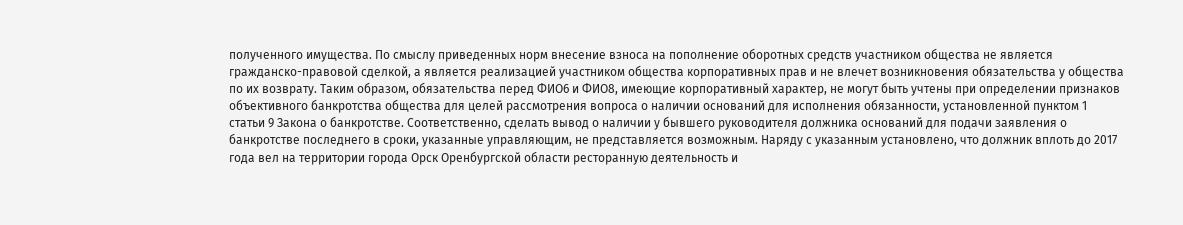полученного имущества. По смыслу приведенных норм внесение взноса на пополнение оборотных средств участником общества не является гражданско-правовой сделкой, а является реализацией участником общества корпоративных прав и не влечет возникновения обязательства у общества по их возврату. Таким образом, обязательства перед ФИО6 и ФИО8, имеющие корпоративный характер, не могут быть учтены при определении признаков объективного банкротства общества для целей рассмотрения вопроса о наличии оснований для исполнения обязанности, установленной пунктом 1 статьи 9 Закона о банкротстве. Соответственно, сделать вывод о наличии у бывшего руководителя должника оснований для подачи заявления о банкротстве последнего в сроки, указанные управляющим, не представляется возможным. Наряду с указанным установлено, что должник вплоть до 2017 года вел на территории города Орск Оренбургской области ресторанную деятельность и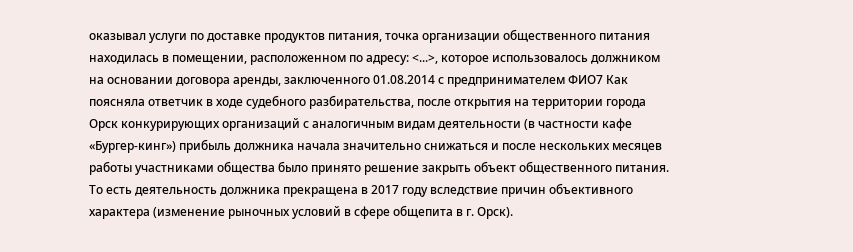оказывал услуги по доставке продуктов питания, точка организации общественного питания находилась в помещении, расположенном по адресу: <...>, которое использовалось должником на основании договора аренды, заключенного 01.08.2014 с предпринимателем ФИО7 Как поясняла ответчик в ходе судебного разбирательства, после открытия на территории города Орск конкурирующих организаций с аналогичным видам деятельности (в частности кафе «Бургер-кинг») прибыль должника начала значительно снижаться и после нескольких месяцев работы участниками общества было принято решение закрыть объект общественного питания. То есть деятельность должника прекращена в 2017 году вследствие причин объективного характера (изменение рыночных условий в сфере общепита в г. Орск).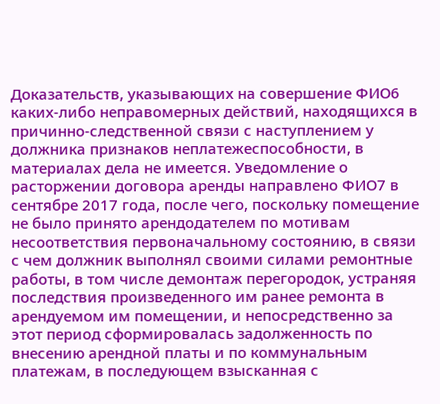Доказательств, указывающих на совершение ФИО6 каких-либо неправомерных действий, находящихся в причинно-следственной связи с наступлением у должника признаков неплатежеспособности, в материалах дела не имеется. Уведомление о расторжении договора аренды направлено ФИО7 в сентябре 2017 года, после чего, поскольку помещение не было принято арендодателем по мотивам несоответствия первоначальному состоянию, в связи с чем должник выполнял своими силами ремонтные работы, в том числе демонтаж перегородок, устраняя последствия произведенного им ранее ремонта в арендуемом им помещении, и непосредственно за этот период сформировалась задолженность по внесению арендной платы и по коммунальным платежам, в последующем взысканная с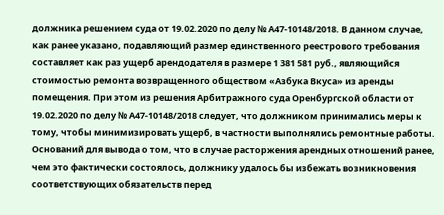должника решением суда от 19.02.2020 по делу № А47-10148/2018. В данном случае, как ранее указано, подавляющий размер единственного реестрового требования составляет как раз ущерб арендодателя в размере 1 381 581 руб., являющийся стоимостью ремонта возвращенного обществом «Азбука Вкуса» из аренды помещения. При этом из решения Арбитражного суда Оренбургской области от 19.02.2020 по делу № А47-10148/2018 следует, что должником принимались меры к тому, чтобы минимизировать ущерб, в частности выполнялись ремонтные работы. Оснований для вывода о том, что в случае расторжения арендных отношений ранее, чем это фактически состоялось, должнику удалось бы избежать возникновения соответствующих обязательств перед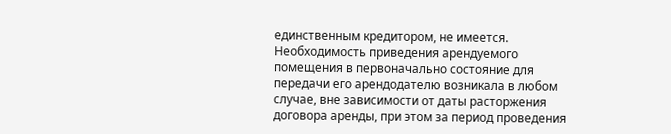единственным кредитором, не имеется. Необходимость приведения арендуемого помещения в первоначально состояние для передачи его арендодателю возникала в любом случае, вне зависимости от даты расторжения договора аренды, при этом за период проведения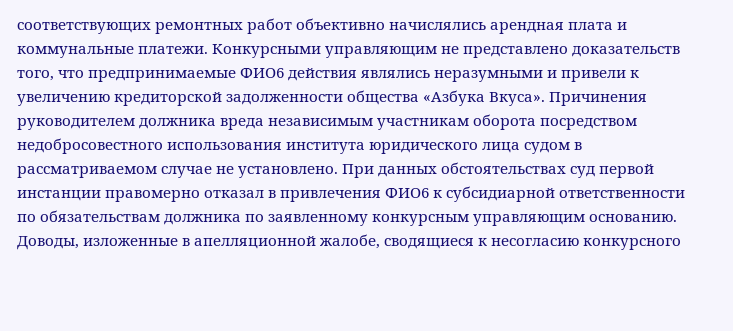соответствующих ремонтных работ объективно начислялись арендная плата и коммунальные платежи. Конкурсными управляющим не представлено доказательств того, что предпринимаемые ФИО6 действия являлись неразумными и привели к увеличению кредиторской задолженности общества «Азбука Вкуса». Причинения руководителем должника вреда независимым участникам оборота посредством недобросовестного использования института юридического лица судом в рассматриваемом случае не установлено. При данных обстоятельствах суд первой инстанции правомерно отказал в привлечения ФИО6 к субсидиарной ответственности по обязательствам должника по заявленному конкурсным управляющим основанию. Доводы, изложенные в апелляционной жалобе, сводящиеся к несогласию конкурсного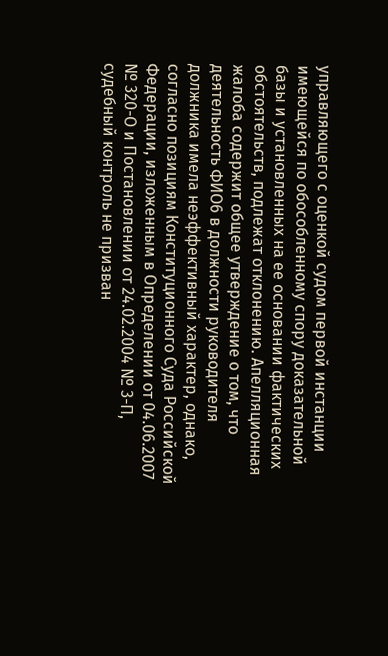управляющего с оценкой судом первой инстанции имеющейся по обособленному спору доказательной базы и установленных на ее основании фактических обстоятельств, подлежат отклонению. Апелляционная жалоба содержит общее утверждение о том, что деятельность ФИО6 в должности руководителя должника имела неэффективный характер, однако, согласно позициям Конституционного Суда Российской Федерации, изложенным в Определении от 04.06.2007 № 320-О и Постановлении от 24.02.2004 № 3-П, судебный контроль не призван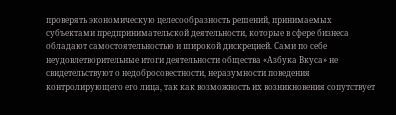проверять экономическую целесообразность решений, принимаемых субъектами предпринимательской деятельности, которые в сфере бизнеса обладают самостоятельностью и широкой дискрецией. Сами по себе неудовлетворительные итоги деятельности общества «Азбука Вкуса» не свидетельствуют о недобросовестности, неразумности поведения контролирующего его лица, так как возможность их возникновения сопутствует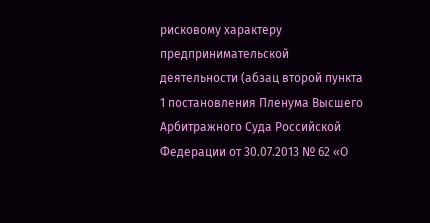рисковому характеру предпринимательской деятельности (абзац второй пункта 1 постановления Пленума Высшего Арбитражного Суда Российской Федерации от 30.07.2013 № 62 «О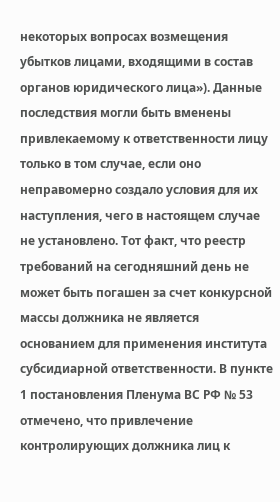некоторых вопросах возмещения убытков лицами, входящими в состав органов юридического лица»). Данные последствия могли быть вменены привлекаемому к ответственности лицу только в том случае, если оно неправомерно создало условия для их наступления, чего в настоящем случае не установлено. Тот факт, что реестр требований на сегодняшний день не может быть погашен за счет конкурсной массы должника не является основанием для применения института субсидиарной ответственности. В пункте 1 постановления Пленума ВС РФ № 53 отмечено, что привлечение контролирующих должника лиц к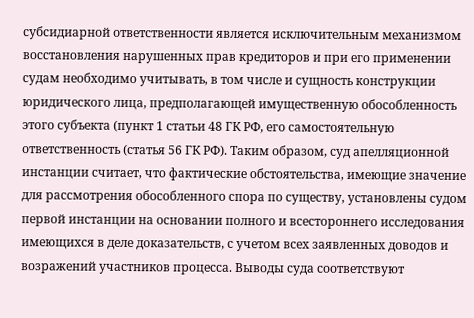субсидиарной ответственности является исключительным механизмом восстановления нарушенных прав кредиторов и при его применении судам необходимо учитывать, в том числе и сущность конструкции юридического лица, предполагающей имущественную обособленность этого субъекта (пункт 1 статьи 48 ГК РФ, его самостоятельную ответственность (статья 56 ГК РФ). Таким образом, суд апелляционной инстанции считает, что фактические обстоятельства, имеющие значение для рассмотрения обособленного спора по существу, установлены судом первой инстанции на основании полного и всестороннего исследования имеющихся в деле доказательств, с учетом всех заявленных доводов и возражений участников процесса. Выводы суда соответствуют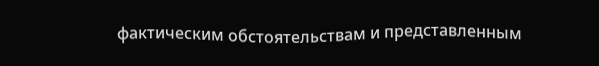фактическим обстоятельствам и представленным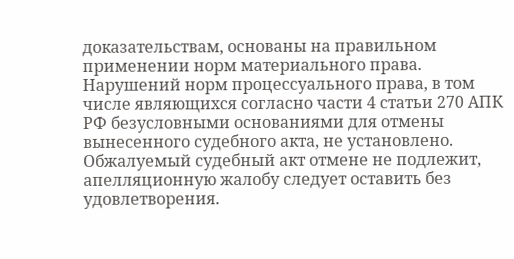доказательствам, основаны на правильном применении норм материального права. Нарушений норм процессуального права, в том числе являющихся согласно части 4 статьи 270 АПК РФ безусловными основаниями для отмены вынесенного судебного акта, не установлено. Обжалуемый судебный акт отмене не подлежит, апелляционную жалобу следует оставить без удовлетворения.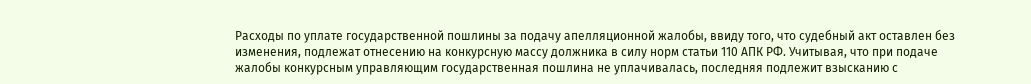Расходы по уплате государственной пошлины за подачу апелляционной жалобы, ввиду того, что судебный акт оставлен без изменения, подлежат отнесению на конкурсную массу должника в силу норм статьи 110 АПК РФ. Учитывая, что при подаче жалобы конкурсным управляющим государственная пошлина не уплачивалась, последняя подлежит взысканию с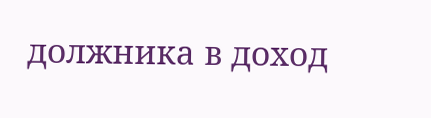должника в доход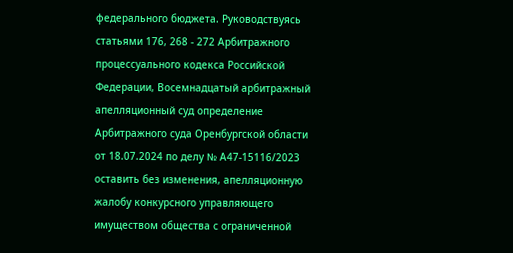федерального бюджета. Руководствуясь статьями 176, 268 - 272 Арбитражного процессуального кодекса Российской Федерации, Восемнадцатый арбитражный апелляционный суд определение Арбитражного суда Оренбургской области от 18.07.2024 по делу № А47-15116/2023 оставить без изменения, апелляционную жалобу конкурсного управляющего имуществом общества с ограниченной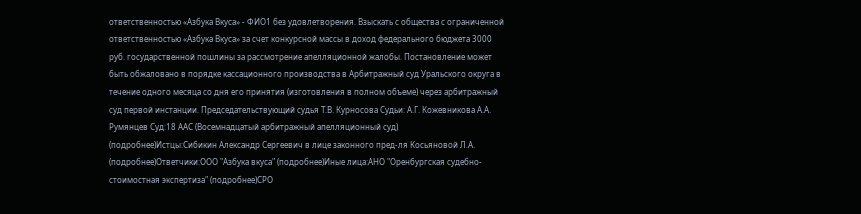ответственностью «Азбука Вкуса» - ФИО1 без удовлетворения. Взыскать с общества с ограниченной ответственностью «Азбука Вкуса» за счет конкурсной массы в доход федерального бюджета 3000 руб. государственной пошлины за рассмотрение апелляционной жалобы. Постановление может быть обжаловано в порядке кассационного производства в Арбитражный суд Уральского округа в течение одного месяца со дня его принятия (изготовления в полном объеме) через арбитражный суд первой инстанции. Председательствующий судья Т.В. Курносова Судьи: А.Г. Кожевникова А.А. Румянцев Суд:18 ААС (Восемнадцатый арбитражный апелляционный суд) (подробнее)Истцы:Сибикин Александр Сергеевич в лице законного пред-ля Косьяновой Л.А. (подробнее)Ответчики:ООО "Азбука вкуса" (подробнее)Иные лица:АНО "Оренбургская судебно-стоимостная экспертиза" (подробнее)СРО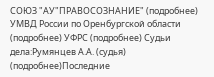СОЮЗ "АУ"ПРАВОСОЗНАНИЕ" (подробнее) УМВД России по Оренбургской области (подробнее) УФРС (подробнее) Судьи дела:Румянцев А.А. (судья) (подробнее)Последние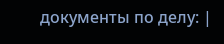документы по делу: |